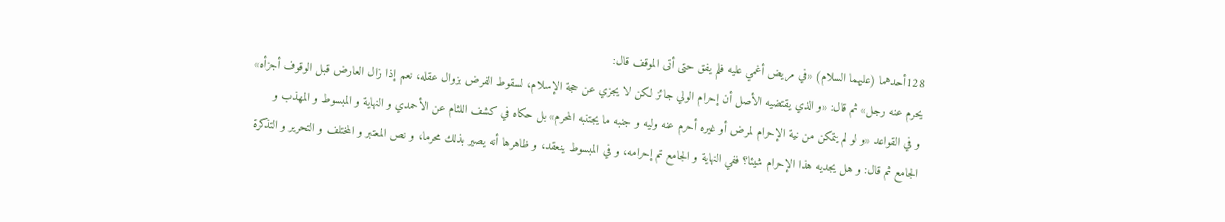128أحدهما (عليهما السلام) «في مريض أغمي عليه فلم يفق حتى أتى الموقف قال:
يحرم عنه رجل» ثم قال: «و الذي يقتضيه الأصل أن إحرام الولي جائز لكن لا يجزي عن حجة الإسلام، لسقوط الفرض بزوال عقله، نعم إذا زال العارض قبل الوقوف أجزأه» و في القواعد «و لو لم يتمكن من نية الإحرام لمرض أو غيره أحرم عنه وليه و جنبه ما يجتنبه المحرم» بل حكاه في كشف اللثام عن الأحمدي و النهاية و المبسوط و المهذب و الجامع ثم قال: و هل يجديه هذا الإحرام شيئا؟ ففي النهاية و الجامع تم إحرامه، و في المبسوط ينعقد، و ظاهرها أنه يصير بذلك محرما، و نص المعتبر و المختلف و التحرير و التذكرة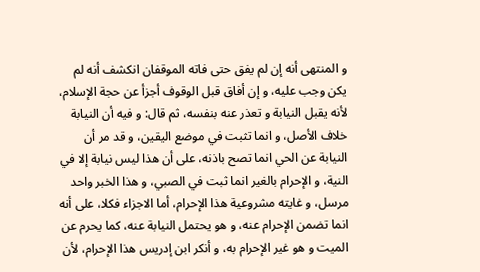و المنتهى أنه إن لم يفق حتى فاته الموقفان انكشف أنه لم يكن وجب عليه، و إن أفاق قبل الوقوف أجزأ عن حجة الإسلام، لأنه يقبل النيابة و تعذر عنه بنفسه، ثم قال: و فيه أن النيابة خلاف الأصل، و انما تثبت في موضع اليقين، و قد مر أن النيابة عن الحي انما تصح باذنه، على أن هذا ليس نيابة إلا في النية، و الإحرام بالغير انما ثبت في الصبي، و هذا الخبر واحد مرسل، و غايته مشروعية هذا الإحرام، أما الاجزاء فكلا، على أنه انما تضمن الإحرام عنه، و هو يحتمل النيابة عنه، كما يحرم عن الميت و هو غير الإحرام به، و أنكر ابن إدريس هذا الإحرام، لأن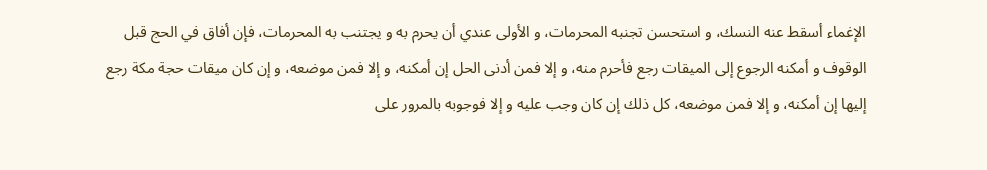الإغماء أسقط عنه النسك، و استحسن تجنبه المحرمات، و الأولى عندي أن يحرم به و يجتنب به المحرمات، فإن أفاق في الحج قبل الوقوف و أمكنه الرجوع إلى الميقات رجع فأحرم منه، و إلا فمن أدنى الحل إن أمكنه، و إلا فمن موضعه، و إن كان ميقات حجة مكة رجع إليها إن أمكنه، و إلا فمن موضعه، كل ذلك إن كان وجب عليه و إلا فوجوبه بالمرور على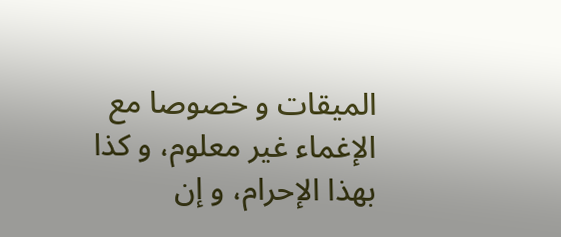الميقات و خصوصا مع الإغماء غير معلوم، و كذا بهذا الإحرام، و إن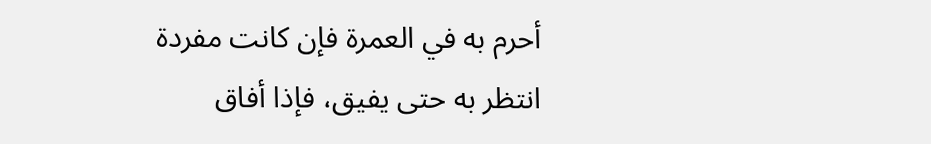أحرم به في العمرة فإن كانت مفردة انتظر به حتى يفيق، فإذا أفاق